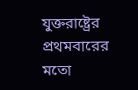যুক্তরাষ্ট্রের প্রথমবারের মতো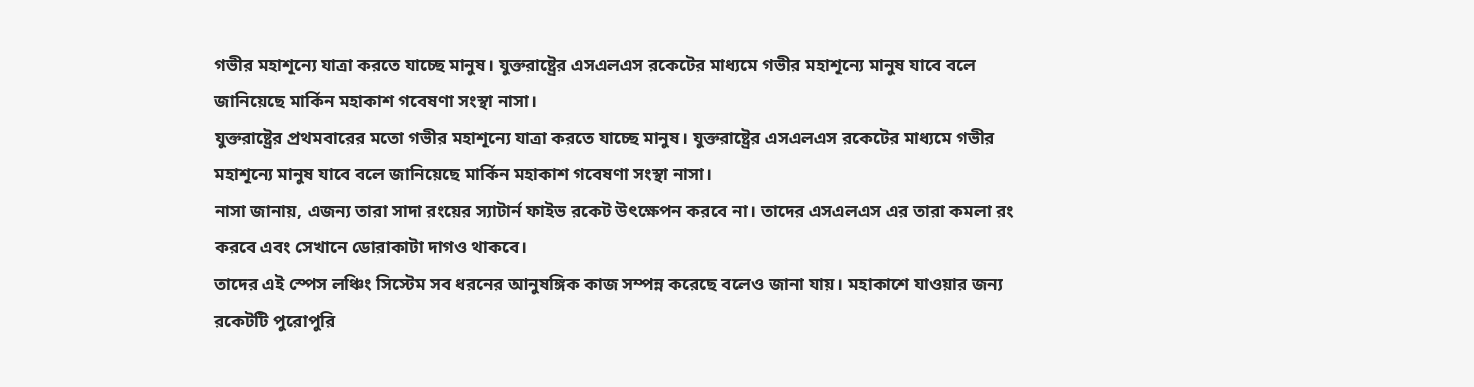গভীর মহাশূন্যে যাত্রা করতে যাচ্ছে মানুষ। যুক্তরাষ্ট্রের এসএলএস রকেটের মাধ্যমে গভীর মহাশূন্যে মানুষ যাবে বলে জানিয়েছে মার্কিন মহাকাশ গবেষণা সংস্থা নাসা।
যুক্তরাষ্ট্রের প্রথমবারের মতো গভীর মহাশূন্যে যাত্রা করতে যাচ্ছে মানুষ। যুক্তরাষ্ট্রের এসএলএস রকেটের মাধ্যমে গভীর মহাশূন্যে মানুষ যাবে বলে জানিয়েছে মার্কিন মহাকাশ গবেষণা সংস্থা নাসা।
নাসা জানায়, এজন্য তারা সাদা রংয়ের স্যাটার্ন ফাইভ রকেট উৎক্ষেপন করবে না। তাদের এসএলএস এর তারা কমলা রং করবে এবং সেখানে ডোরাকাটা দাগও থাকবে।
তাদের এই স্পেস লঞ্চিং সিস্টেম সব ধরনের আনুষঙ্গিক কাজ সম্পন্ন করেছে বলেও জানা যায়। মহাকাশে যাওয়ার জন্য রকেটটি পুরোপুরি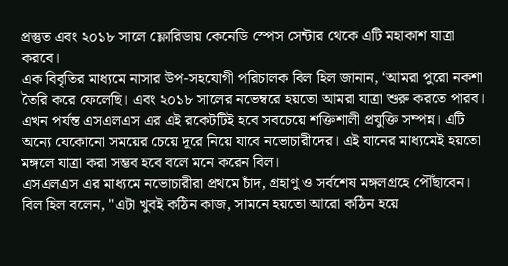প্রস্তুত এবং ২০১৮ সালে ফ্লোরিডায় কেনেডি স্পেস সেন্টার থেকে এটি মহাকাশ যাত্রা করবে।
এক বিবৃতির মাধ্যমে নাসার উপ-সহযোগী পরিচালক বিল হিল জানান, ‘আমরা পুরো নকশা তৈরি করে ফেলেছি। এবং ২০১৮ সালের নভেম্বরে হয়তো আমরা যাত্রা শুরু করতে পারব।
এখন পর্যন্ত এসএলএস এর এই রকেটটিই হবে সবচেয়ে শক্তিশালী প্রযুক্তি সম্পন্ন। এটি অন্যে যেকোনো সময়ের চেয়ে দূরে নিয়ে যাবে নভোচারীদের। এই যানের মাধ্যমেই হয়তো মঙ্গলে যাত্রা করা সম্ভব হবে বলে মনে করেন বিল।
এসএলএস এর মাধ্যমে নভোচারীরা প্রথমে চাঁদ, গ্রহাণু ও সর্বশেষ মঙ্গলগ্রহে পৌঁছাবেন। বিল হিল বলেন, "এটা খুবই কঠিন কাজ, সামনে হয়তো আরো কঠিন হয়ে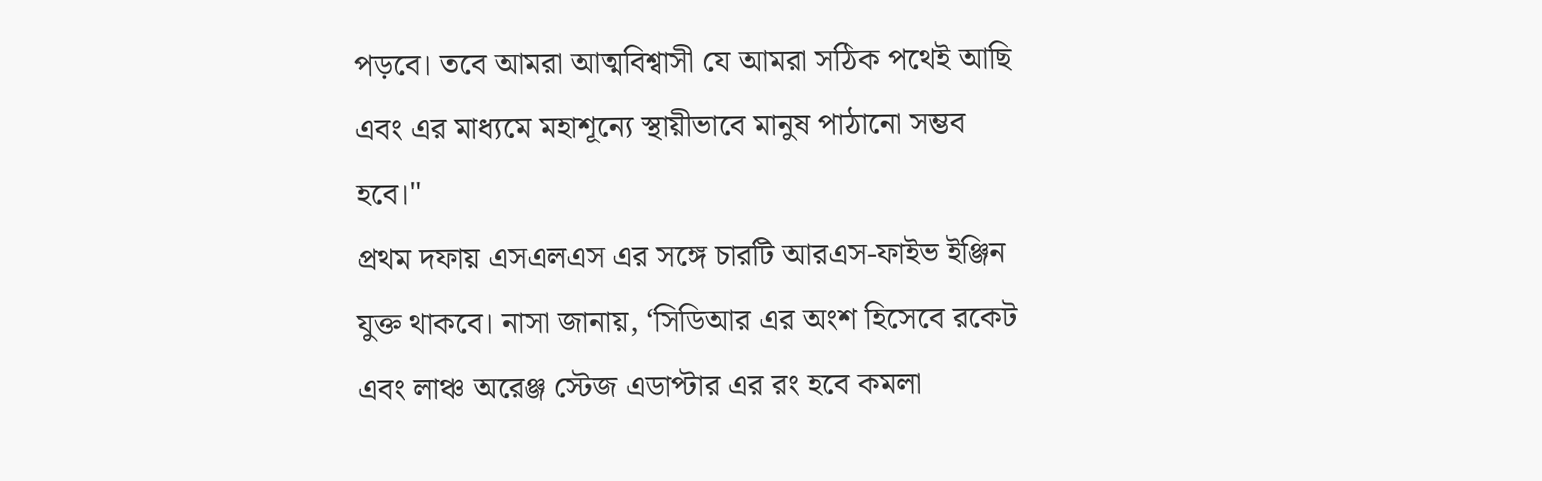পড়বে। তবে আমরা আত্মবিশ্বাসী যে আমরা সঠিক পথেই আছি এবং এর মাধ্যমে মহাশূন্যে স্থায়ীভাবে মানুষ পাঠানো সম্ভব হবে।"
প্রথম দফায় এসএলএস এর সঙ্গে চারটি আরএস-ফাইভ ইঞ্জিন যুক্ত থাকবে। নাসা জানায়, ‘সিডিআর এর অংশ হিসেবে রকেট এবং লাঞ্চ অরেঞ্জ স্টেজ এডাপ্টার এর রং হবে কমলা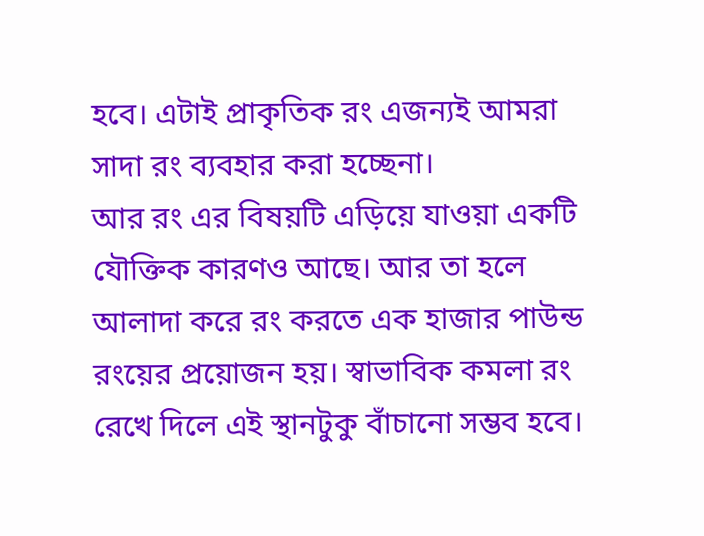হবে। এটাই প্রাকৃতিক রং এজন্যই আমরা সাদা রং ব্যবহার করা হচ্ছেনা।
আর রং এর বিষয়টি এড়িয়ে যাওয়া একটি যৌক্তিক কারণও আছে। আর তা হলে আলাদা করে রং করতে এক হাজার পাউন্ড রংয়ের প্রয়োজন হয়। স্বাভাবিক কমলা রং রেখে দিলে এই স্থানটুকু বাঁচানো সম্ভব হবে।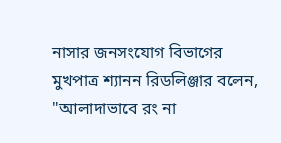নাসার জনসংযোগ বিভাগের মুখপাত্র শ্যানন রিডলিঞ্জার বলেন, "আলাদাভাবে রং না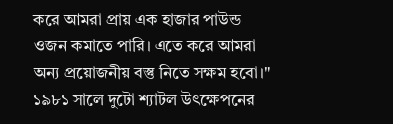করে আমরা প্রায় এক হাজার পাউন্ড ওজন কমাতে পারি। এতে করে আমরা অন্য প্রয়োজনীয় বস্তু নিতে সক্ষম হবো।"
১৯৮১ সালে দুটো শ্যাটল উৎক্ষেপনের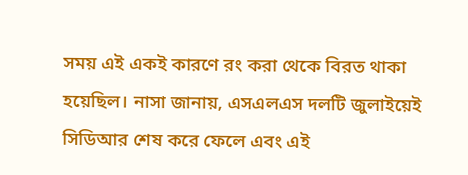সময় এই একই কারণে রং করা থেকে বিরত থাকা হয়েছিল। নাসা জানায়, এসএলএস দলটি জুলাইয়েই সিডিআর শেষ করে ফেলে এবং এই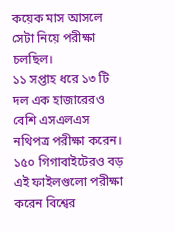কয়েক মাস আসলে সেটা নিয়ে পরীক্ষা চলছিল।
১১ সপ্তাহ ধরে ১৩ টি দল এক হাজারেরও বেশি এসএলএস নথিপত্র পরীক্ষা করেন। ১৫০ গিগাবাইটেরও বড় এই ফাইলগুলো পরীক্ষা করেন বিশ্বের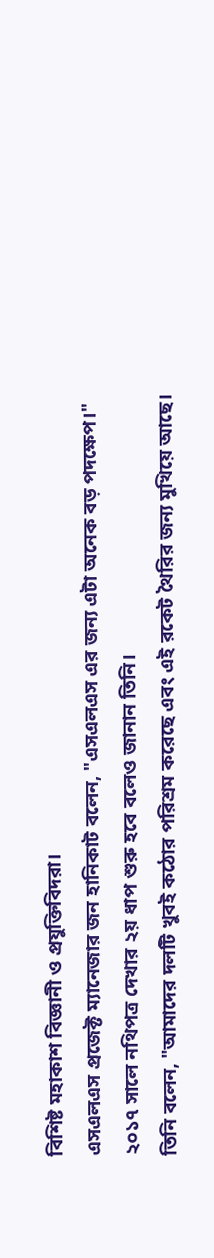বিশিষ্ট মহাকাশ বিজ্ঞানী ও প্রযুক্তিবিদরা।
এসএলএস প্রজেক্ট ম্যানেজার জন হানিকাট বলেন, "এসএলএস এর জন্য এটা অনেক বড় পদক্ষেপ।"
২০১৭ সালে নথিপত্র দেখার ২য় ধাপ শুরু হবে বলেও জানান তিনি।
তিনি বলেন, "আমাদের দলটি খুবই কঠোর পরিশ্রম করেছে এবং এই রকেট থৈরির জন্য মুখিয়ে আছে।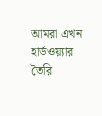আমরা এখন হার্ডওয়্যার তৈরি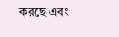করছে এবং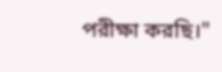পরীক্ষা করছি।"